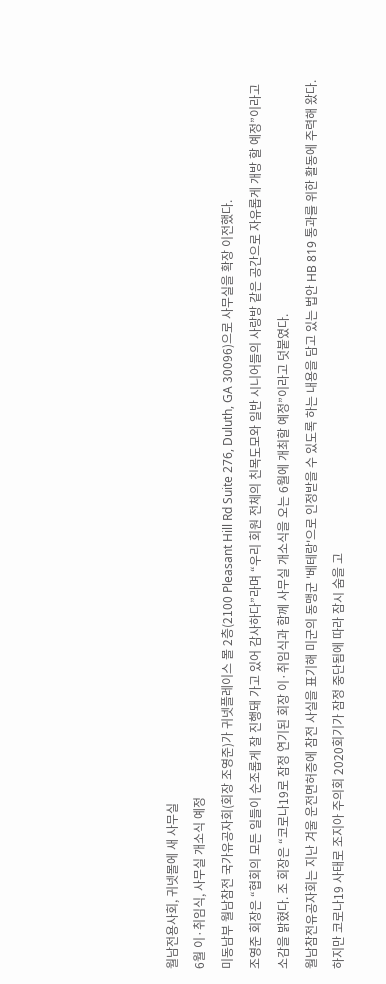월남전용사회, 귀넷몰에 새 사무실
6월 이·취임식, 사무실 개소식 예정
미동남부 월남참전 국가유공자회(회장 조영준)가 귀넷플레이스 몰 2층(2100 Pleasant Hill Rd Suite 276, Duluth, GA 30096)으로 사무실을 확장 이전했다.
조영준 회장은 “협회의 모든 일들이 순조롭게 잘 진행돼 가고 있어 감사하다”라며 “우리 회원 전체의 친목도모와 일반 시니어들의 사랑방 같은 공간으로 자유롭게 개방 할 예정”이라고 소감을 밝혔다. 조 회장은 “코로나19로 잠정 연기된 회장 이·취임식과 함께 사무실 개소식을 오는 6월에 개최할 예정”이라고 덧붙였다.
월남참전유공자회는 지난 겨울 운전면허증에 참전 사실을 표기해 미군의 동맹군 '베테랑'으로 인정받을 수 있도록 하는 내용을 담고 있는 법안 HB 819 통과를 위한 활동에 주력해 왔다. 하지만 코로나19 사태로 조지아 주의회 2020회기가 잠정 중단됨에 따라 잠시 숨을 고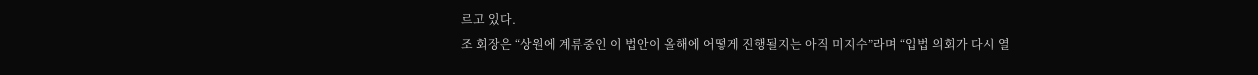르고 있다.
조 회장은 “상원에 계류중인 이 법안이 올해에 어떻게 진행될지는 아직 미지수”라며 “입법 의회가 다시 열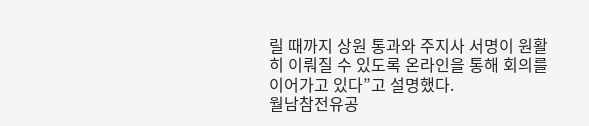릴 때까지 상원 통과와 주지사 서명이 원활히 이뤄질 수 있도록 온라인을 통해 회의를 이어가고 있다”고 설명했다.
월남참전유공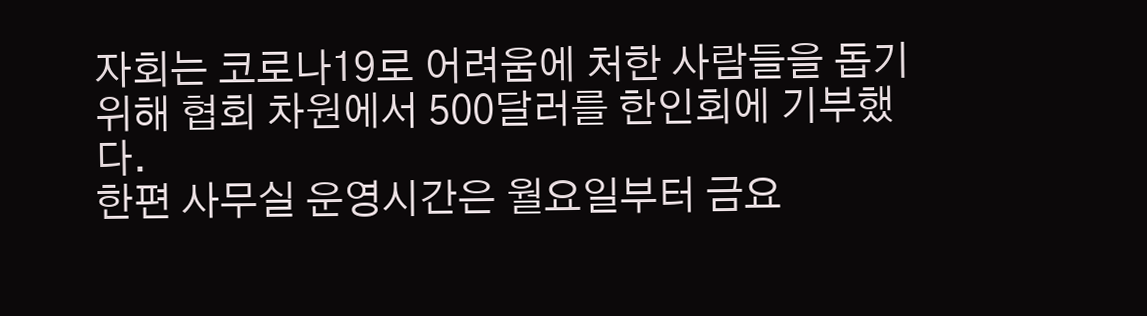자회는 코로나19로 어려움에 처한 사람들을 돕기위해 협회 차원에서 500달러를 한인회에 기부했다.
한편 사무실 운영시간은 월요일부터 금요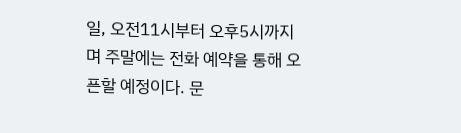일, 오전11시부터 오후5시까지며 주말에는 전화 예약을 통해 오픈할 예정이다. 문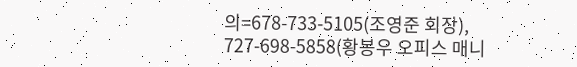의=678-733-5105(조영준 회장), 727-698-5858(황봉우 오피스 매니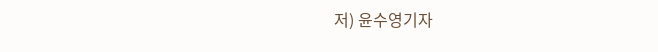저) 윤수영기자